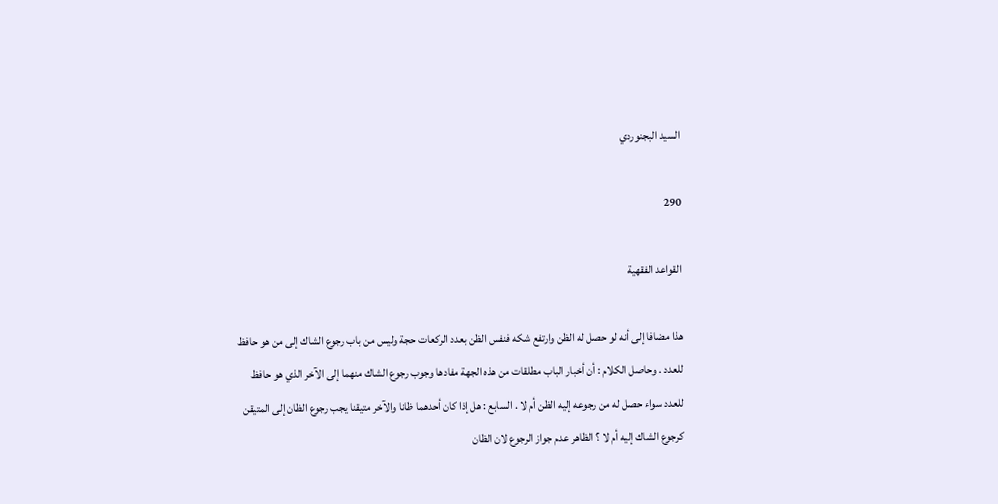السيد البجنوردي

290

القواعد الفقهية

هذا مضافا إلى أنه لو حصل له الظن وارتفع شكه فنفس الظن بعدد الركعات حجة وليس من باب رجوع الشاك إلى من هو حافظ للعدد . وحاصل الكلام : أن أخبار الباب مطلقات من هذه الجهة مفادها وجوب رجوع الشاك منهما إلى الآخر الذي هو حافظ للعدد سواء حصل له من رجوعه إليه الظن أم لا . السابع : هل إذا كان أحدهما ظانا والآخر متيقنا يجب رجوع الظان إلى المتيقن كرجوع الشاك إليه أم لا ؟ الظاهر عدم جواز الرجوع لان الظان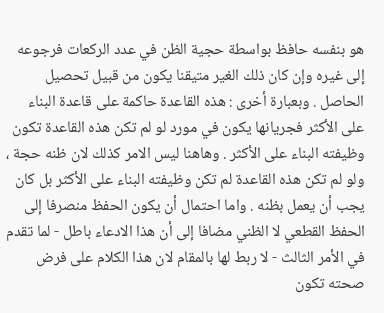هو بنفسه حافظ بواسطة حجية الظن في عدد الركعات فرجوعه إلى غيره وإن كان ذلك الغير متيقنا يكون من قبيل تحصيل الحاصل . وبعبارة أخرى : هذه القاعدة حاكمة على قاعدة البناء على الأكثر فجريانها يكون في مورد لو لم تكن هذه القاعدة تكون وظيفته البناء على الأكثر . وهاهنا ليس الامر كذلك لان ظنه حجة ، ولو لم تكن هذه القاعدة لم تكن وظيفته البناء على الأكثر بل كان يجب أن يعمل بظنه . واما احتمال أن يكون الحفظ منصرفا إلى الحفظ القطعي لا الظني مضافا إلى أن هذا الادعاء باطل - لما تقدم في الأمر الثالث - لا ربط لها بالمقام لان هذا الكلام على فرض صحته تكون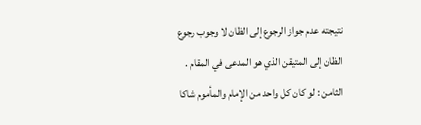نتيجته عدم جواز الرجوع إلى الظان لا وجوب رجوع الظان إلى المتيقن الذي هو المدعى في المقام . الثامن : لو كان كل واحد من الإمام والمأموم شاكا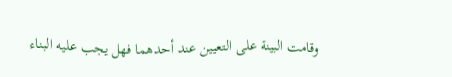وقامت البينة على التعيين عند أحدهما فهل يجب عليه البناء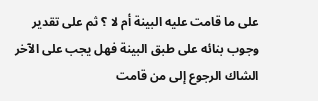على ما قامت عليه البينة أم لا ؟ ثم على تقدير وجوب بنائه على طبق البينة فهل يجب على الآخر الشاك الرجوع إلى من قامت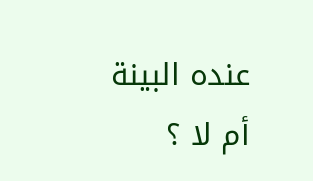عنده البينة أم لا ؟